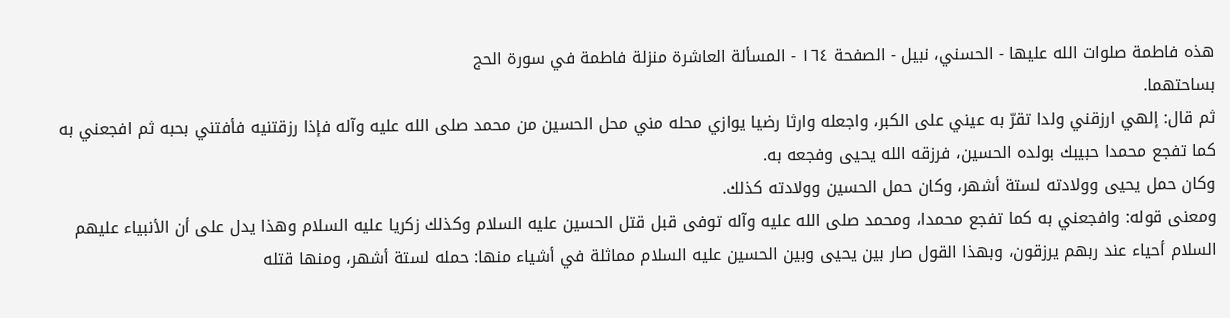هذه فاطمة صلوات الله عليها - الحسني، نبيل - الصفحة ١٦٤ - المسألة العاشرة منزلة فاطمة في سورة الحج
بساحتهما.
ثم قال: إلهي ارزقني ولدا تقرّ به عيني على الكبر، واجعله وارثا رضيا يوازي محله مني محل الحسين من محمد صلى الله عليه وآله فإذا رزقتنيه فأفتني بحبه ثم افجعني به كما تفجع محمدا حبيبك بولده الحسين، فرزقه الله يحيى وفجعه به.
وكان حمل يحيى وولادته لستة أشهر، وكان حمل الحسين وولادته كذلك.
ومعنى قوله: وافجعني به كما تفجع محمدا، ومحمد صلى الله عليه وآله توفى قبل قتل الحسين عليه السلام وكذلك زكريا عليه السلام وهذا يدل على أن الأنبياء عليهم السلام أحياء عند ربهم يرزقون، وبهذا القول صار بين يحيى وبين الحسين عليه السلام مماثلة في أشياء منها: حمله لستة أشهر، ومنها قتله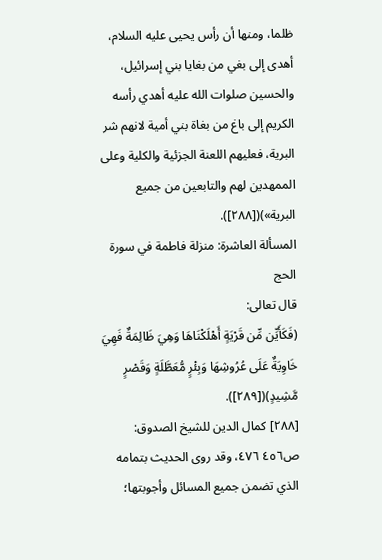ظلما، ومنها أن رأس يحيى عليه السلام، أهدى إلى بغي من بغايا بني إسرائيل، والحسين صلوات الله عليه أهدي رأسه الكريم إلى باغ من بغاة بني أمية لانهم شر البرية، فعليهم اللعنة الجزئية والكلية وعلى الممهدين لهم والتابعين من جميع البرية»)([٢٨٨]).
المسألة العاشرة: منزلة فاطمة في سورة الحج
قال تعالى:
(فَكَأَيِّن مِّن قَرْيَةٍ أَهْلَكْنَاهَا وَهِيَ ظَالِمَةٌ فَهِيَ خَاوِيَةٌ عَلَى عُرُوشِهَا وَبِئْرٍ مُّعَطَّلَةٍ وَقَصْرٍ مَّشِيدٍ)([٢٨٩]).
[٢٨٨] كمال الدين للشيخ الصدوق: ص٤٥٦ ٤٧٦، وقد روى الحديث بتمامه الذي تضمن جميع المسائل وأجوبتها؛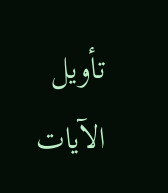تأويل الآيات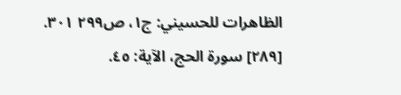الظاهرات للحسيني: ج١، ص٢٩٩ ٣٠١.
[٢٨٩] سورة الحج، الآية: ٤٥.